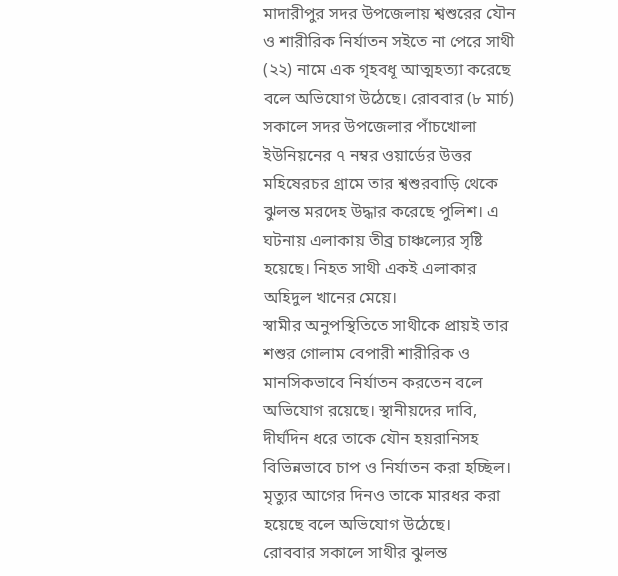মাদারীপুর সদর উপজেলায় শ্বশুরের যৌন ও শারীরিক নির্যাতন সইতে না পেরে সাথী (২২) নামে এক গৃহবধূ আত্মহত্যা করেছে বলে অভিযোগ উঠেছে। রোববার (৮ মার্চ) সকালে সদর উপজেলার পাঁচখোলা ইউনিয়নের ৭ নম্বর ওয়ার্ডের উত্তর মহিষেরচর গ্রামে তার শ্বশুরবাড়ি থেকে ঝুলন্ত মরদেহ উদ্ধার করেছে পুলিশ। এ ঘটনায় এলাকায় তীব্র চাঞ্চল্যের সৃষ্টি হয়েছে। নিহত সাথী একই এলাকার অহিদুল খানের মেয়ে।
স্বামীর অনুপস্থিতিতে সাথীকে প্রায়ই তার শশুর গোলাম বেপারী শারীরিক ও মানসিকভাবে নির্যাতন করতেন বলে অভিযোগ রয়েছে। স্থানীয়দের দাবি, দীর্ঘদিন ধরে তাকে যৌন হয়রানিসহ বিভিন্নভাবে চাপ ও নির্যাতন করা হচ্ছিল। মৃত্যুর আগের দিনও তাকে মারধর করা হয়েছে বলে অভিযোগ উঠেছে।
রোববার সকালে সাথীর ঝুলন্ত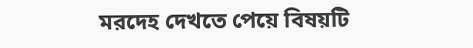মরদেহ দেখতে পেয়ে বিষয়টি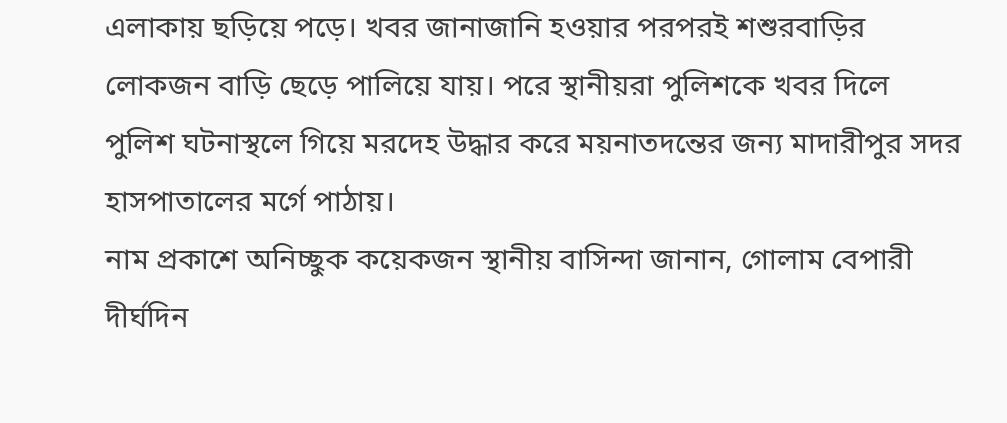এলাকায় ছড়িয়ে পড়ে। খবর জানাজানি হওয়ার পরপরই শশুরবাড়ির লোকজন বাড়ি ছেড়ে পালিয়ে যায়। পরে স্থানীয়রা পুলিশকে খবর দিলে পুলিশ ঘটনাস্থলে গিয়ে মরদেহ উদ্ধার করে ময়নাতদন্তের জন্য মাদারীপুর সদর হাসপাতালের মর্গে পাঠায়।
নাম প্রকাশে অনিচ্ছুক কয়েকজন স্থানীয় বাসিন্দা জানান, গোলাম বেপারী দীর্ঘদিন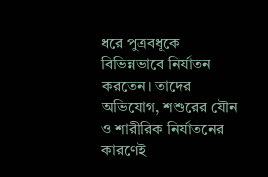ধরে পুত্রবধূকে বিভিন্নভাবে নির্যাতন করতেন। তাদের অভিযোগ, শশুরের যৌন ও শারীরিক নির্যাতনের কারণেই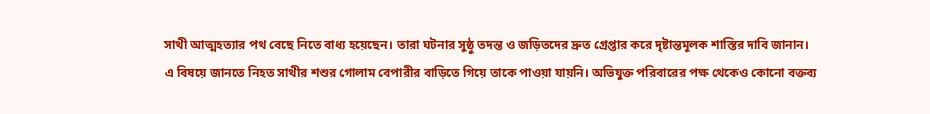সাথী আত্মহত্যার পথ বেছে নিতে বাধ্য হয়েছেন। তারা ঘটনার সুষ্ঠু তদন্ত ও জড়িতদের দ্রুত গ্রেপ্তার করে দৃষ্টান্তমূলক শাস্তির দাবি জানান।
এ বিষয়ে জানতে নিহত সাথীর শশুর গোলাম বেপারীর বাড়িতে গিয়ে তাকে পাওয়া যায়নি। অভিযুক্ত পরিবারের পক্ষ থেকেও কোনো বক্তব্য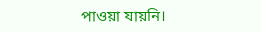পাওয়া যায়নি।